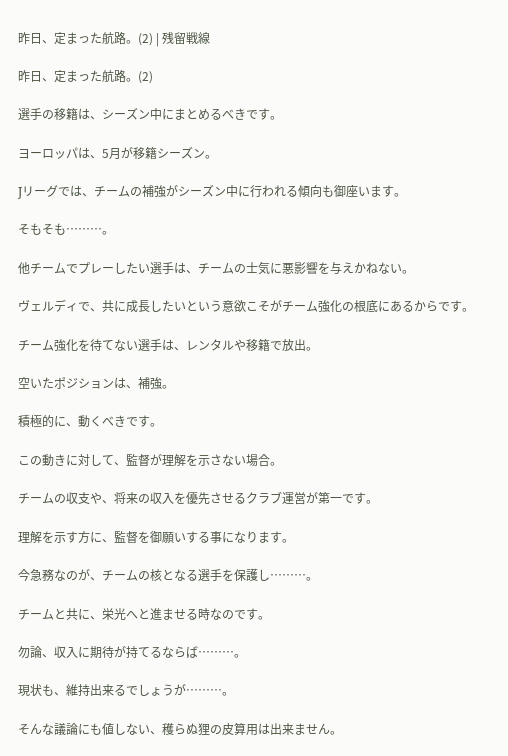昨日、定まった航路。(2) | 残留戦線

昨日、定まった航路。(2)

選手の移籍は、シーズン中にまとめるべきです。

ヨーロッパは、5月が移籍シーズン。

Jリーグでは、チームの補強がシーズン中に行われる傾向も御座います。

そもそも………。

他チームでプレーしたい選手は、チームの士気に悪影響を与えかねない。

ヴェルディで、共に成長したいという意欲こそがチーム強化の根底にあるからです。

チーム強化を待てない選手は、レンタルや移籍で放出。

空いたポジションは、補強。

積極的に、動くべきです。

この動きに対して、監督が理解を示さない場合。

チームの収支や、将来の収入を優先させるクラブ運営が第一です。

理解を示す方に、監督を御願いする事になります。

今急務なのが、チームの核となる選手を保護し………。

チームと共に、栄光へと進ませる時なのです。

勿論、収入に期待が持てるならば………。

現状も、維持出来るでしょうが………。

そんな議論にも値しない、穫らぬ狸の皮算用は出来ません。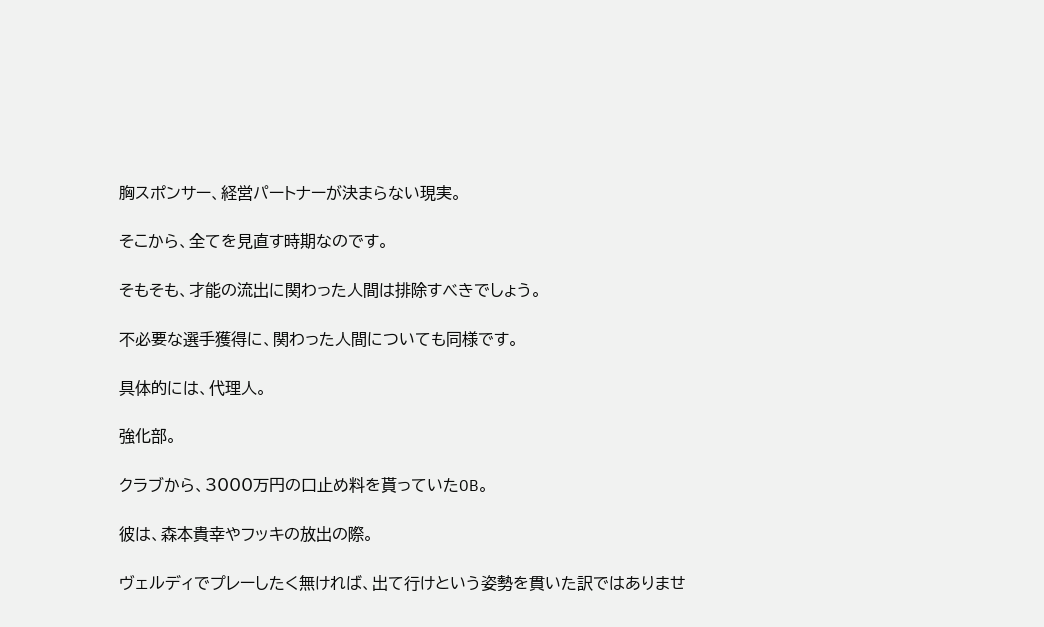胸スポンサー、経営パートナーが決まらない現実。

そこから、全てを見直す時期なのです。

そもそも、才能の流出に関わった人間は排除すべきでしょう。

不必要な選手獲得に、関わった人間についても同様です。

具体的には、代理人。

強化部。

クラブから、3000万円の口止め料を貰っていたOB。

彼は、森本貴幸やフッキの放出の際。

ヴェルディでプレーしたく無ければ、出て行けという姿勢を貫いた訳ではありませ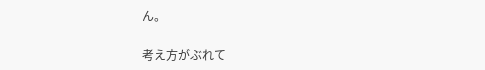ん。

考え方がぶれて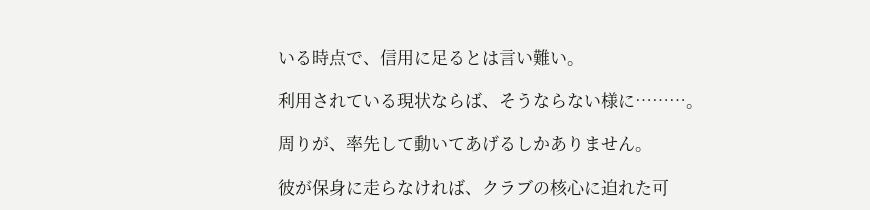いる時点で、信用に足るとは言い難い。

利用されている現状ならば、そうならない様に………。

周りが、率先して動いてあげるしかありません。

彼が保身に走らなければ、クラブの核心に迫れた可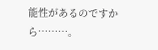能性があるのですから………。